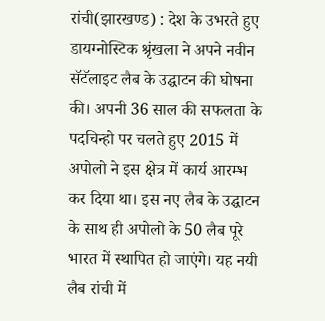रांची(झारखण्ड) : देश के उभरते हुए डायग्नोस्टिक श्रृंखला ने अपने नवीन सॅटॅलाइट लैब के उद्घाटन की घोषना की। अपनी 36 साल की सफलता के पदचिन्हो पर चलते हुए 2015 में अपोलो ने इस क्षेत्र में कार्य आरम्भ कर दिया था। इस नए लैब के उद्घाटन के साथ ही अपोलो के 50 लैब पूरे भारत में स्थापित हो जाएंगे। यह नयी लैब रांची में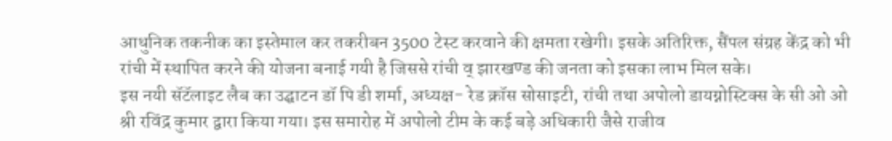आधुनिक तकनीक का इस्तेमाल कर तकरीबन 3500 टेस्ट करवाने की क्षमता रखेगी। इसके अतिरिक्त, सैंपल संग्रह केंद्र को भी रांची में स्थापित करने की योजना बनाई गयी है जिससे रांची व् झारखण्ड की जनता को इसका लाभ मिल सके।
इस नयी सॅटॅलाइट लैब का उद्घाटन डॉ पि डी शर्मा, अध्यक्ष- रेड क्रॉस सोसाइटी, रांची तथा अपोलो डायग्नोस्टिक्स के सी ओ ओ श्री रविंद्र कुमार द्वारा किया गया। इस समारोह में अपोलो टीम के कई बड़े अधिकारी जैसे राजीव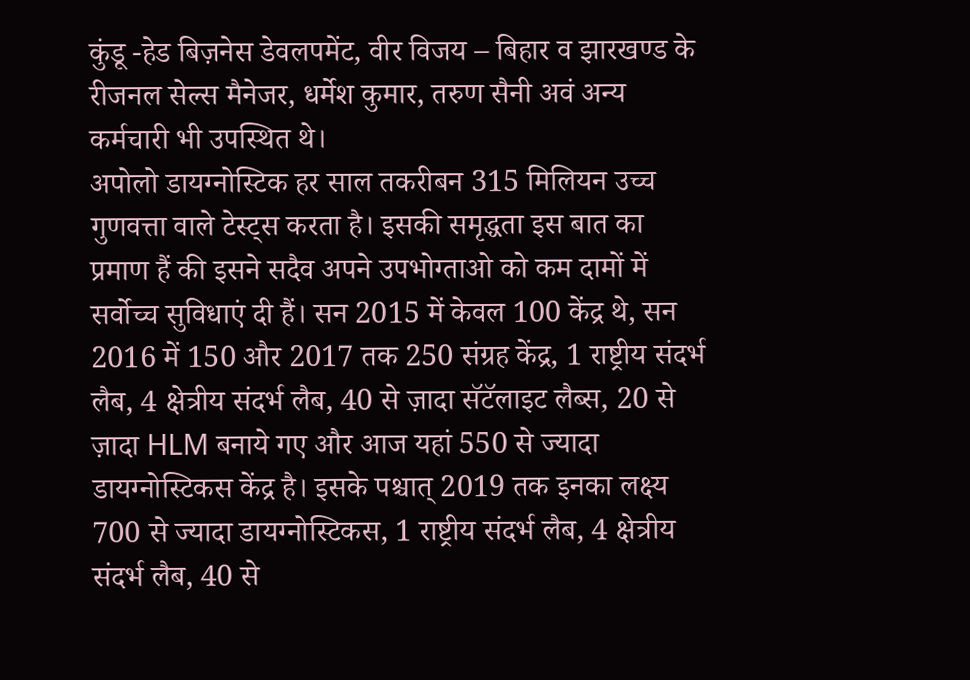कुंडू -हेड बिज़नेस डेवलपमेंट, वीर विजय – बिहार व झारखण्ड के रीजनल सेल्स मैनेजर, धर्मेश कुमार, तरुण सैनी अवं अन्य कर्मचारी भी उपस्थित थे।
अपोलो डायग्नोस्टिक हर साल तकरीबन 315 मिलियन उच्च गुणवत्ता वाले टेस्ट्स करता है। इसकी समृद्धता इस बात का प्रमाण हैं की इसने सदैव अपने उपभोग्ताओ को कम दामों में सर्वोच्च सुविधाएं दी हैं। सन 2015 में केवल 100 केंद्र थे, सन 2016 में 150 और 2017 तक 250 संग्रह केंद्र, 1 राष्ट्रीय संदर्भ लैब, 4 क्षेत्रीय संदर्भ लैब, 40 से ज़ादा सॅटॅलाइट लैब्स, 20 से ज़ादा HLM बनाये गए और आज यहां 550 से ज्यादा डायग्नोस्टिकस केंद्र है। इसके पश्चात् 2019 तक इनका लक्ष्य 700 से ज्यादा डायग्नोस्टिकस, 1 राष्ट्रीय संदर्भ लैब, 4 क्षेत्रीय संदर्भ लैब, 40 से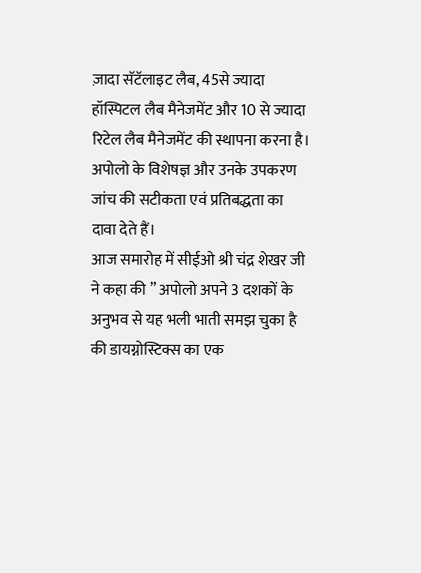ज़ादा सॅटॅलाइट लैब, 45से ज्यादा हॉस्पिटल लैब मैनेजमेंट और 10 से ज्यादा रिटेल लैब मैनेजमेंट की स्थापना करना है। अपोलो के विशेषज्ञ और उनके उपकरण जांच की सटीकता एवं प्रतिबद्धता का दावा देते हैं।
आज समारोह में सीईओ श्री चंद्र शेखर जी ने कहा की ” अपोलो अपने 3 दशकों के अनुभव से यह भली भाती समझ चुका है की डायग्नोस्टिक्स का एक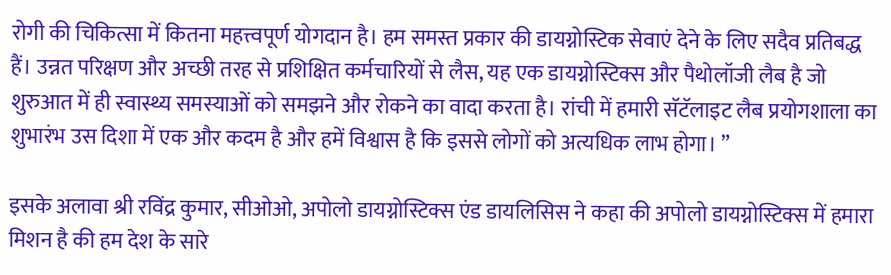रोगी की चिकित्सा में कितना महत्त्वपूर्ण योगदान है। हम समस्त प्रकार की डायग्नोस्टिक सेवाएं देने के लिए सदैव प्रतिबद्ध हैं। उन्नत परिक्षण और अच्छी तरह से प्रशिक्षित कर्मचारियों से लैस, यह एक डायग्नोस्टिक्स और पैथोलॉजी लैब है जो शुरुआत में ही स्वास्थ्य समस्याओं को समझने और रोकने का वादा करता है। रांची में हमारी सॅटॅलाइट लैब प्रयोगशाला का शुभारंभ उस दिशा में एक और कदम है और हमें विश्वास है कि इससे लोगों को अत्यधिक लाभ होगा। ”

इसके अलावा श्री रविंद्र कुमार, सीओओ, अपोलो डायग्नोस्टिक्स एंड डायलिसिस ने कहा की अपोलो डायग्नोस्टिक्स में हमारा मिशन है की हम देश के सारे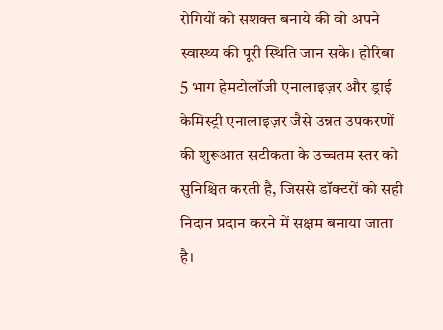रोगियों को सशक्त बनाये की वो अपने स्वास्थ्य की पूरी स्थिति जान सके। होरिबा 5 भाग हेमटोलॉजी एनालाइज़र और ड्राई केमिस्ट्री एनालाइज़र जैसे उन्नत उपकरणों की शुरूआत सटीकता के उच्चतम स्तर को सुनिश्चित करती है, जिससे डॉक्टरों को सही निदान प्रदान करने में सक्षम बनाया जाता है।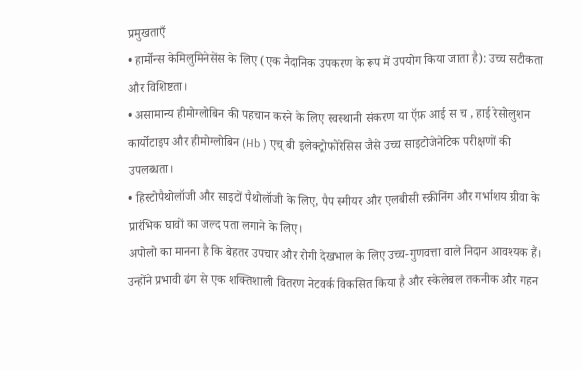प्रमुखताएँ
• हार्मोन्स केमिलुमिनेसेंस के लिए (एक नैदानिक उपकरण के रूप में उपयोग किया जाता है): उच्च सटीकता और विशिष्टता।
• असामान्य हीमोग्लोबिन की पहचान करने के लिए स्वस्थानी संकरण या ऍफ़ आई स च , हाई रेसोलुशन कार्योटाइप और हीमोग्लोबिन (Hb ) एच् बी इलेक्ट्रोफोरेसिस जैसे उच्च साइटोजेनेटिक परीक्षणों की उपलब्धता।
• हिस्टोपैथोलॉजी और साइटों पैथोलॉजी के लिए, पैप स्मीयर और एलबीसी स्क्रीनिंग और गर्भाशय ग्रीवा के प्रारंभिक घावों का जल्द पता लगाने के लिए।
अपोलो का मानना है कि बेहतर उपचार और रोगी देखभाल के लिए उच्च-गुणवत्ता वाले निदान आवश्यक हैं। उन्होंने प्रभावी ढंग से एक शक्तिशाली वितरण नेटवर्क विकसित किया है और स्केलेबल तकनीक और गहन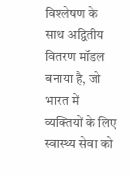विश्लेषण के साथ अद्वितीय वितरण मॉडल बनाया है, जो भारत में व्यक्तियों के लिए स्वास्थ्य सेवा को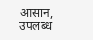आसान, उपलब्ध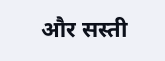और सस्ती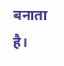बनाता है।